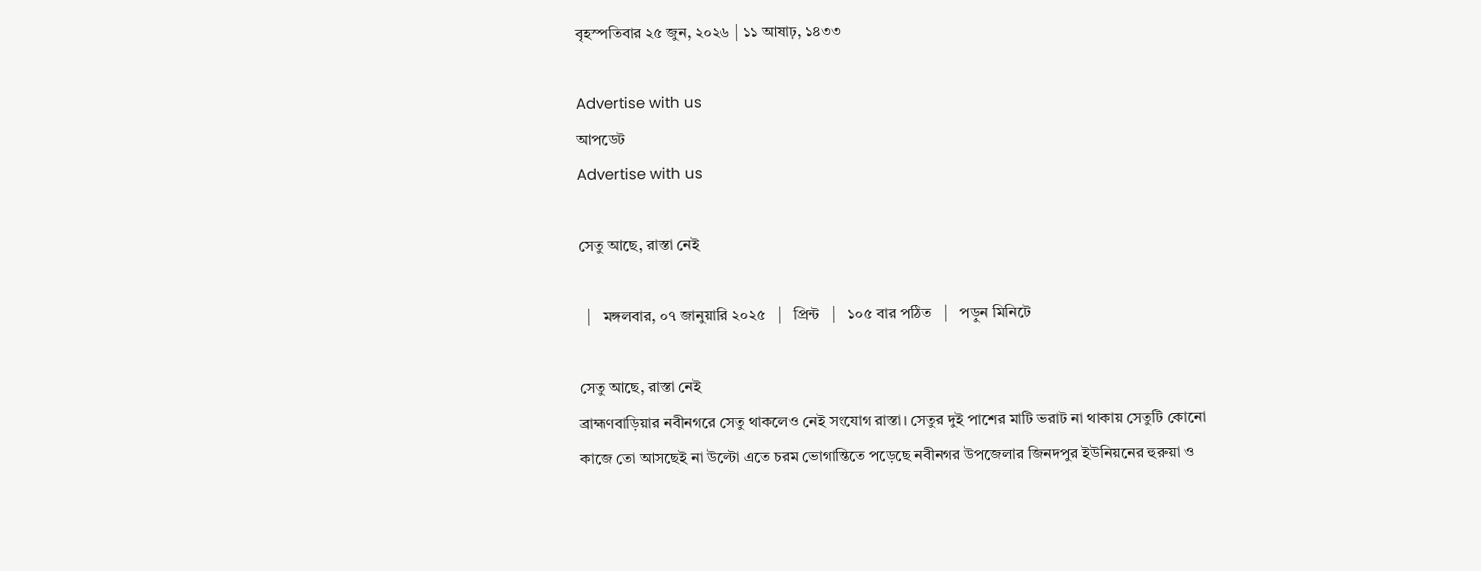বৃহস্পতিবার ২৫ জুন, ২০২৬ | ১১ আষাঢ়, ১৪৩৩

Advertise with us
আপডেট
Advertise with us

সেতু আছে, রাস্তা নেই

  |   মঙ্গলবার, ০৭ জানুয়ারি ২০২৫   |   প্রিন্ট   |   ১০৫ বার পঠিত   |   পড়ুন মিনিটে

সেতু আছে, রাস্তা নেই
ব্রাহ্মণবাড়িয়ার নবীনগরে সেতু থাকলেও নেই সংযোগ রাস্তা। সেতুর দুই পাশের মাটি ভরাট না থাকায় সেতুটি কোনো কাজে তো আসছেই না উল্টো এতে চরম ভোগান্তিতে পড়েছে নবীনগর উপজেলার জিনদপুর ইউনিয়নের হুরুয়া ও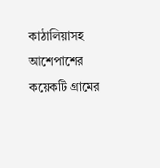কাঠালিয়াসহ আশেপাশের কয়েকটি গ্রামের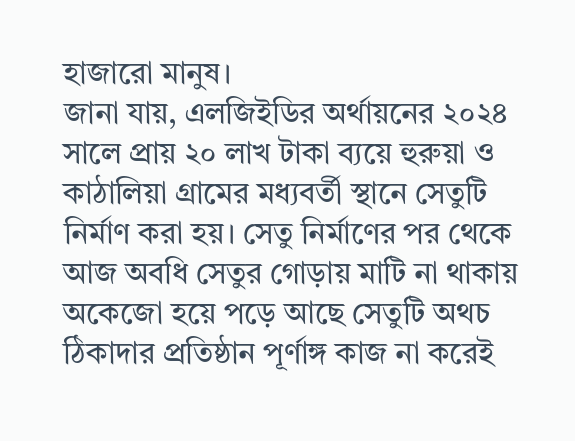হাজারো মানুষ।
জানা যায়, এলজিইডির অর্থায়নের ২০২৪ সালে প্রায় ২০ লাখ টাকা ব্যয়ে হুরুয়া ও কাঠালিয়া গ্রামের মধ্যবর্তী স্থানে সেতুটি নির্মাণ করা হয়। সেতু নির্মাণের পর থেকে আজ অবধি সেতুর গোড়ায় মাটি না থাকায় অকেজো হয়ে পড়ে আছে সেতুটি অথচ ঠিকাদার প্রতিষ্ঠান পূর্ণাঙ্গ কাজ না করেই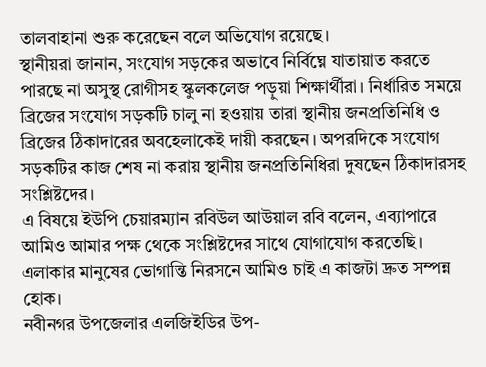তালবাহানা শুরু করেছেন বলে অভিযোগ রয়েছে।
স্থানীয়রা জানান, সংযোগ সড়কের অভাবে নির্বিঘ্নে যাতায়াত করতে পারছে না অসুস্থ রোগীসহ স্কুলকলেজ পড়ুয়া শিক্ষার্থীরা। নির্ধারিত সময়ে ব্রিজের সংযোগ সড়কটি চালু না হওয়ায় তারা স্থানীয় জনপ্রতিনিধি ও ব্রিজের ঠিকাদারের অবহেলাকেই দায়ী করছেন। অপরদিকে সংযোগ সড়কটির কাজ শেষ না করায় স্থানীয় জনপ্রতিনিধিরা দুষছেন ঠিকাদারসহ সংশ্লিষ্টদের।
এ বিষয়ে ইউপি চেয়ারম্যান রবিউল আউয়াল রবি বলেন, এব্যাপারে আমিও আমার পক্ষ থেকে সংশ্লিষ্টদের সাথে যোগাযোগ করতেছি। এলাকার মানুষের ভোগান্তি নিরসনে আমিও চাই এ কাজটা দ্রুত সম্পন্ন হোক।
নবীনগর উপজেলার এলজিইডির উপ-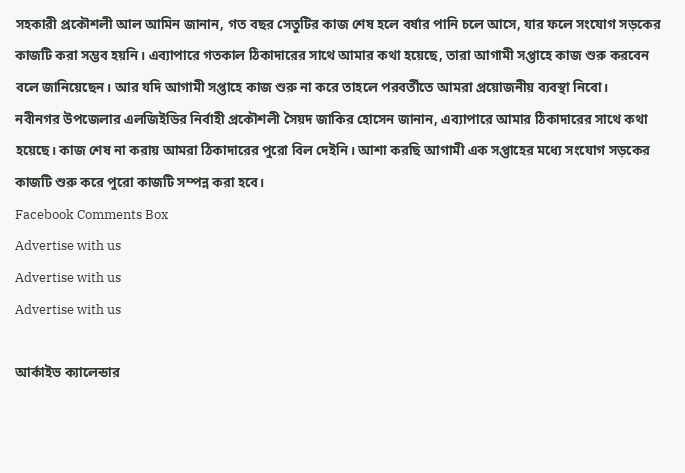সহকারী প্রকৌশলী আল আমিন জানান, গত বছর সেতুটির কাজ শেষ হলে বর্ষার পানি চলে আসে, যার ফলে সংযোগ সড়কের কাজটি করা সম্ভব হয়নি। এব্যাপারে গতকাল ঠিকাদারের সাথে আমার কথা হয়েছে, তারা আগামী সপ্তাহে কাজ শুরু করবেন বলে জানিয়েছেন। আর যদি আগামী সপ্তাহে কাজ শুরু না করে তাহলে পরবর্তীতে আমরা প্রয়োজনীয় ব্যবস্থা নিবো।
নবীনগর উপজেলার এলজিইডির নির্বাহী প্রকৌশলী সৈয়দ জাকির হোসেন জানান, এব্যাপারে আমার ঠিকাদারের সাথে কথা হয়েছে। কাজ শেষ না করায় আমরা ঠিকাদারের পুরো বিল দেইনি। আশা করছি আগামী এক সপ্তাহের মধ্যে সংযোগ সড়কের কাজটি শুরু করে পুরো কাজটি সম্পন্ন করা হবে।
Facebook Comments Box
Advertise with us
Advertise with us
Advertise with us

আর্কাইভ ক্যালেন্ডার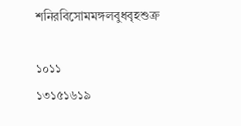শনিরবিসোমমঙ্গলবুধবৃহশুক্র

১০১১
১৩১৫১৬১৯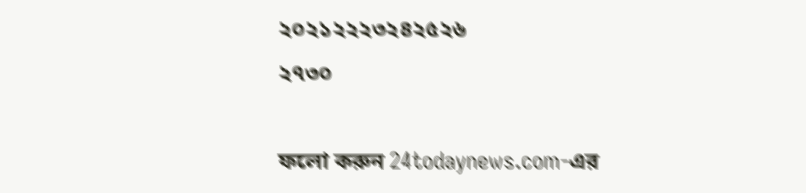২০২১২২২৩২৪২৫২৬
২৭৩০

ফলো করুন 24todaynews.com-এর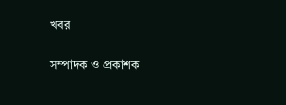খবর

সম্পাদক ও প্রকাশক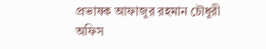প্রভাষক আফাজুর রহমান চৌধুরী
অফিস